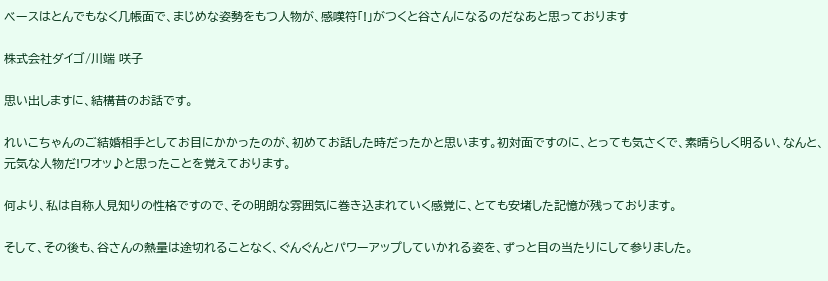ベースはとんでもなく几帳面で、まじめな姿勢をもつ人物が、感嘆符「!」がつくと谷さんになるのだなあと思っております

株式会社ダイゴ/川端 咲子

思い出しますに、結構昔のお話です。

れいこちゃんのご結婚相手としてお目にかかったのが、初めてお話した時だったかと思います。初対面ですのに、とっても気さくで、素晴らしく明るい、なんと、元気な人物だ!ワオッ♪と思ったことを覚えております。

何より、私は自称人見知りの性格ですので、その明朗な雰囲気に巻き込まれていく感覚に、とても安堵した記憶が残っております。

そして、その後も、谷さんの熱量は途切れることなく、ぐんぐんとパワーアップしていかれる姿を、ずっと目の当たりにして参りました。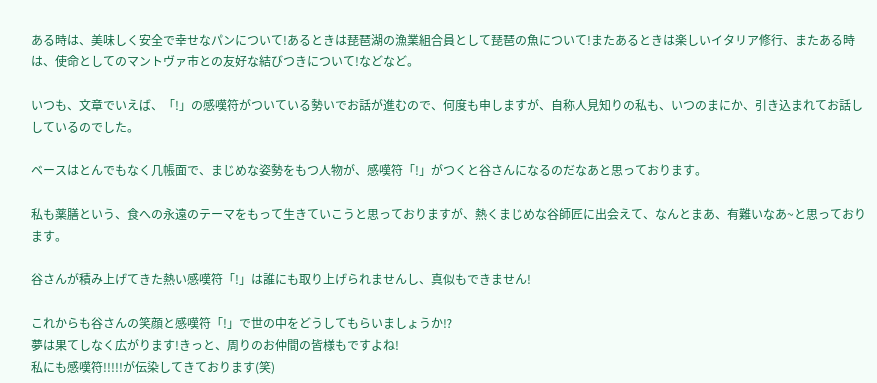ある時は、美味しく安全で幸せなパンについて!あるときは琵琶湖の漁業組合員として琵琶の魚について!またあるときは楽しいイタリア修行、またある時は、使命としてのマントヴァ市との友好な結びつきについて!などなど。

いつも、文章でいえば、「!」の感嘆符がついている勢いでお話が進むので、何度も申しますが、自称人見知りの私も、いつのまにか、引き込まれてお話ししているのでした。

ベースはとんでもなく几帳面で、まじめな姿勢をもつ人物が、感嘆符「!」がつくと谷さんになるのだなあと思っております。

私も薬膳という、食への永遠のテーマをもって生きていこうと思っておりますが、熱くまじめな谷師匠に出会えて、なんとまあ、有難いなあ~と思っております。

谷さんが積み上げてきた熱い感嘆符「!」は誰にも取り上げられませんし、真似もできません!

これからも谷さんの笑顔と感嘆符「!」で世の中をどうしてもらいましょうか⁉
夢は果てしなく広がります!きっと、周りのお仲間の皆様もですよね!
私にも感嘆符!!!!!が伝染してきております(笑)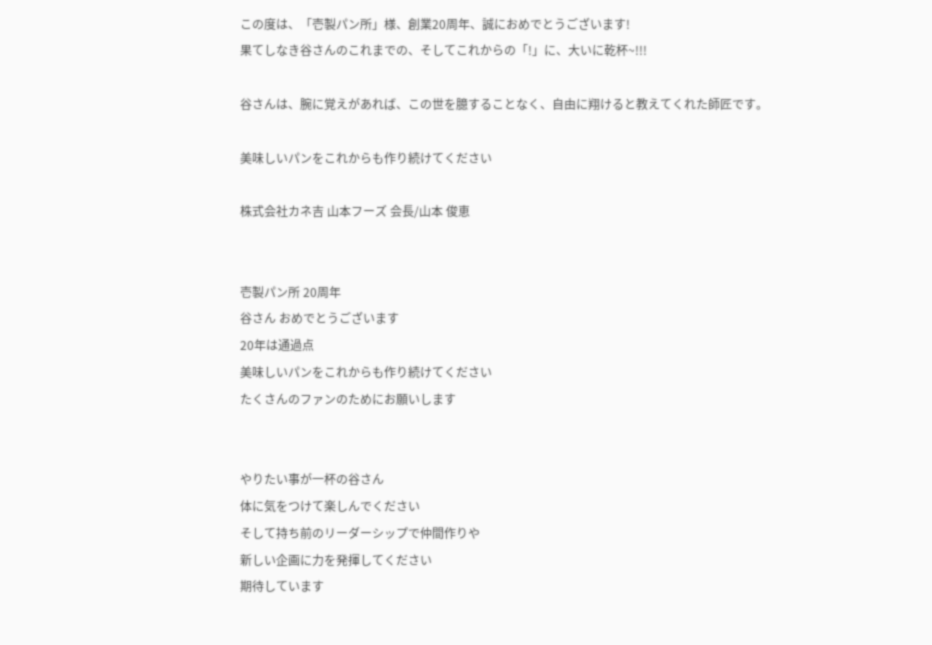この度は、「壱製パン所」様、創業20周年、誠におめでとうございます!
果てしなき谷さんのこれまでの、そしてこれからの「!」に、大いに乾杯~!!!

谷さんは、腕に覚えがあれば、この世を臆することなく、自由に翔けると教えてくれた師匠です。

美味しいパンをこれからも作り続けてください

株式会社カネ吉 山本フーズ 会長/山本 俊恵


壱製パン所 20周年
谷さん おめでとうございます
20年は通過点
美味しいパンをこれからも作り続けてください
たくさんのファンのためにお願いします


やりたい事が一杯の谷さん
体に気をつけて楽しんでください
そして持ち前のリーダーシップで仲間作りや
新しい企画に力を発揮してください
期待しています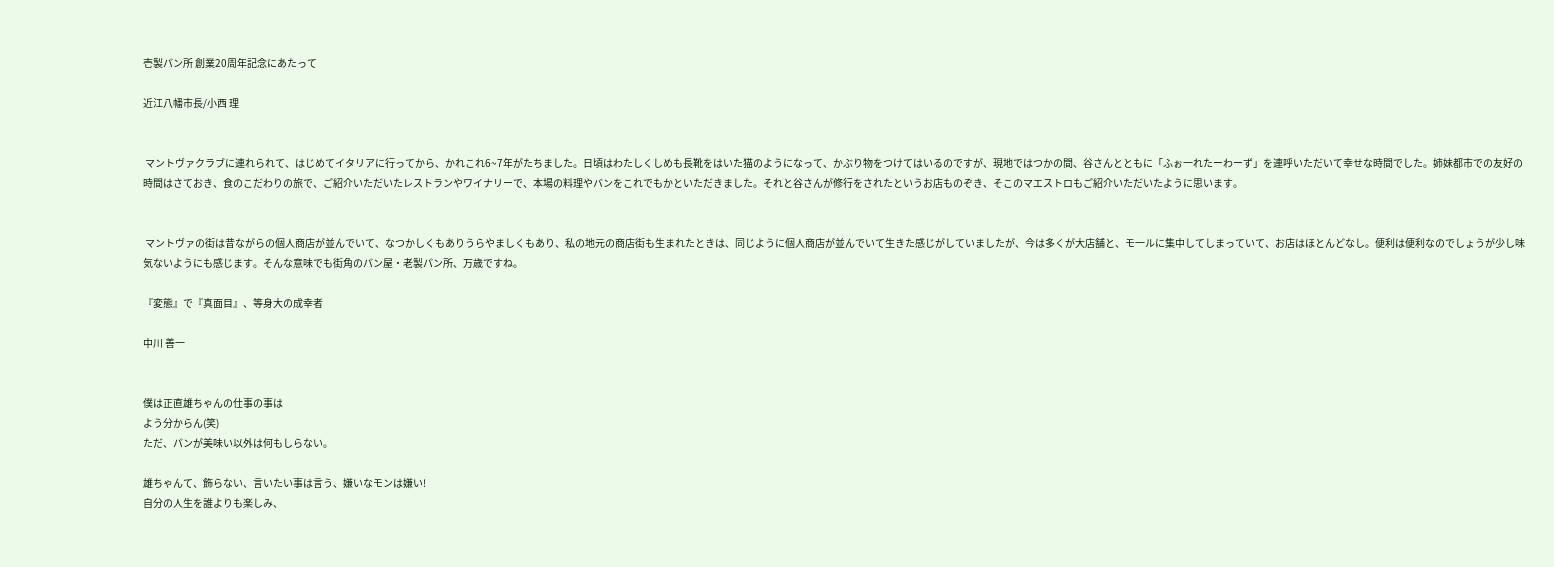壱製パン所 創業20周年記念にあたって

近江八幡市長/小西 理


 マントヴァクラブに連れられて、はじめてイタリアに行ってから、かれこれ6~7年がたちました。日頃はわたしくしめも長靴をはいた猫のようになって、かぶり物をつけてはいるのですが、現地ではつかの間、谷さんとともに「ふぉ一れたーわーず」を連呼いただいて幸せな時間でした。姉妹都市での友好の時間はさておき、食のこだわりの旅で、ご紹介いただいたレストランやワイナリーで、本場の料理やバンをこれでもかといただきました。それと谷さんが修行をされたというお店ものぞき、そこのマエストロもご紹介いただいたように思います。


 マントヴァの街は昔ながらの個人商店が並んでいて、なつかしくもありうらやましくもあり、私の地元の商店街も生まれたときは、同じように個人商店が並んでいて生きた感じがしていましたが、今は多くが大店舗と、モ一ルに集中してしまっていて、お店はほとんどなし。便利は便利なのでしょうが少し味気ないようにも感じます。そんな意味でも街角のパン屋・老製パン所、万歳ですね。

『変態』で『真面目』、等身大の成幸者

中川 善一


僕は正直雄ちゃんの仕事の事は
よう分からん(笑)
ただ、パンが美味い以外は何もしらない。

雄ちゃんて、飾らない、言いたい事は言う、嫌いなモンは嫌い!
自分の人生を誰よりも楽しみ、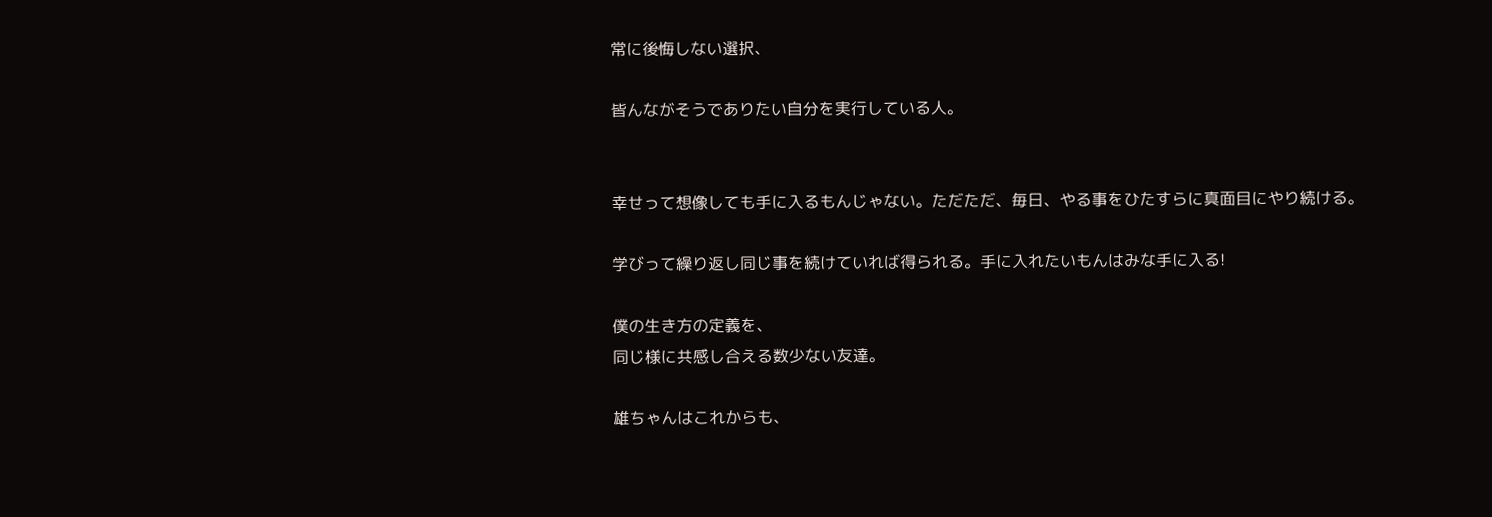常に後悔しない選択、

皆んながそうでありたい自分を実行している人。


幸せって想像しても手に入るもんじゃない。ただただ、毎日、やる事をひたすらに真面目にやり続ける。

学びって繰り返し同じ事を続けていれば得られる。手に入れたいもんはみな手に入る!

僕の生き方の定義を、
同じ様に共感し合える数少ない友達。

雄ちゃんはこれからも、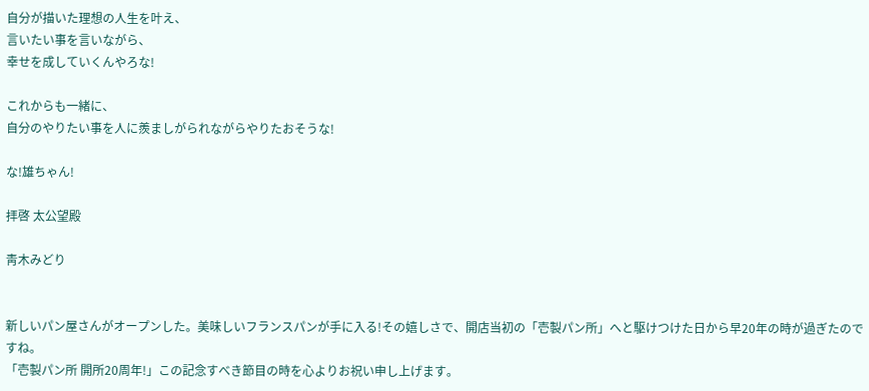自分が描いた理想の人生を叶え、
言いたい事を言いながら、
幸せを成していくんやろな!

これからも一緒に、
自分のやりたい事を人に羨ましがられながらやりたおそうな!

な!雄ちゃん!

拝啓 太公望殿

靑木みどり


新しいパン屋さんがオープンした。美味しいフランスパンが手に入る!その嬉しさで、開店当初の「壱製パン所」へと駆けつけた日から早20年の時が過ぎたのですね。
「壱製パン所 開所20周年!」この記念すべき節目の時を心よりお祝い申し上げます。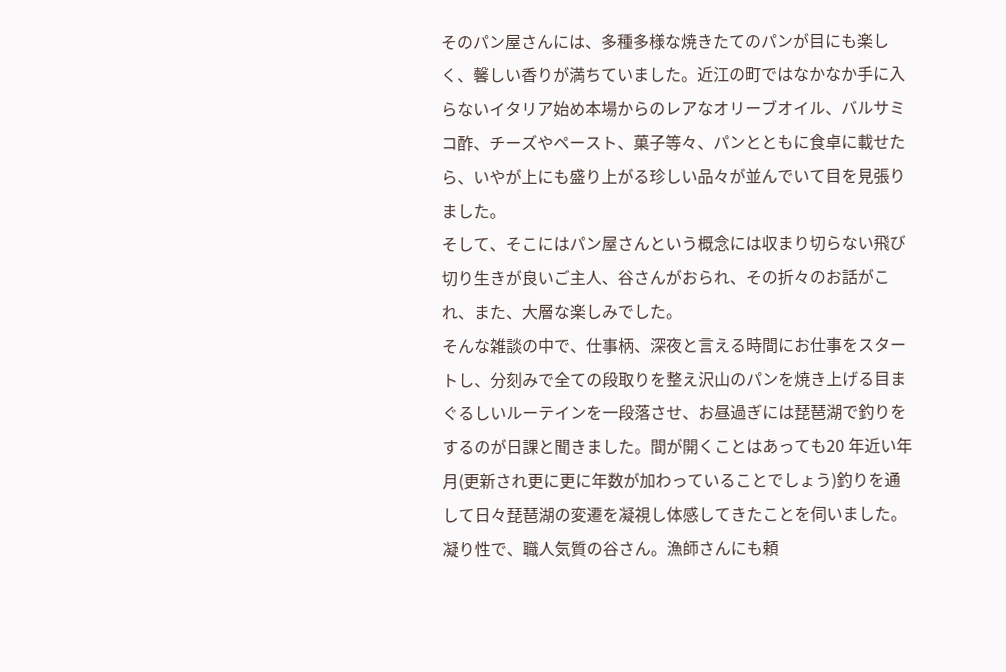そのパン屋さんには、多種多様な焼きたてのパンが目にも楽しく、馨しい香りが満ちていました。近江の町ではなかなか手に入らないイタリア始め本場からのレアなオリーブオイル、バルサミコ酢、チーズやペースト、菓子等々、パンとともに食卓に載せたら、いやが上にも盛り上がる珍しい品々が並んでいて目を見張りました。
そして、そこにはパン屋さんという概念には収まり切らない飛び切り生きが良いご主人、谷さんがおられ、その折々のお話がこれ、また、大層な楽しみでした。
そんな雑談の中で、仕事柄、深夜と言える時間にお仕事をスタートし、分刻みで全ての段取りを整え沢山のパンを焼き上げる目まぐるしいルーテインを一段落させ、お昼過ぎには琵琶湖で釣りをするのが日課と聞きました。間が開くことはあっても20 年近い年月(更新され更に更に年数が加わっていることでしょう)釣りを通して日々琵琶湖の変遷を凝視し体感してきたことを伺いました。
凝り性で、職人気質の谷さん。漁師さんにも頼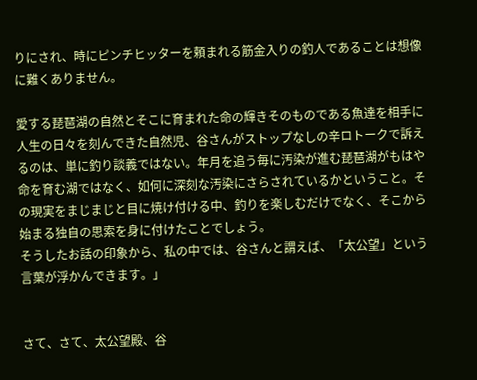りにされ、時にピンチヒッターを頼まれる筋金入りの釣人であることは想像に難くありません。

愛する琵琶湖の自然とそこに育まれた命の輝きそのものである魚達を相手に人生の日々を刻んできた自然児、谷さんがストップなしの辛ロトークで訴えるのは、単に釣り談義ではない。年月を追う毎に汚染が進む琵琶湖がもはや命を育む湖ではなく、如何に深刻な汚染にさらされているかということ。その現実をまじまじと目に焼け付ける中、釣りを楽しむだけでなく、そこから始まる独自の思索を身に付けたことでしょう。
そうしたお話の印象から、私の中では、谷さんと謂えば、「太公望」という言葉が浮かんできます。」


さて、さて、太公望殿、谷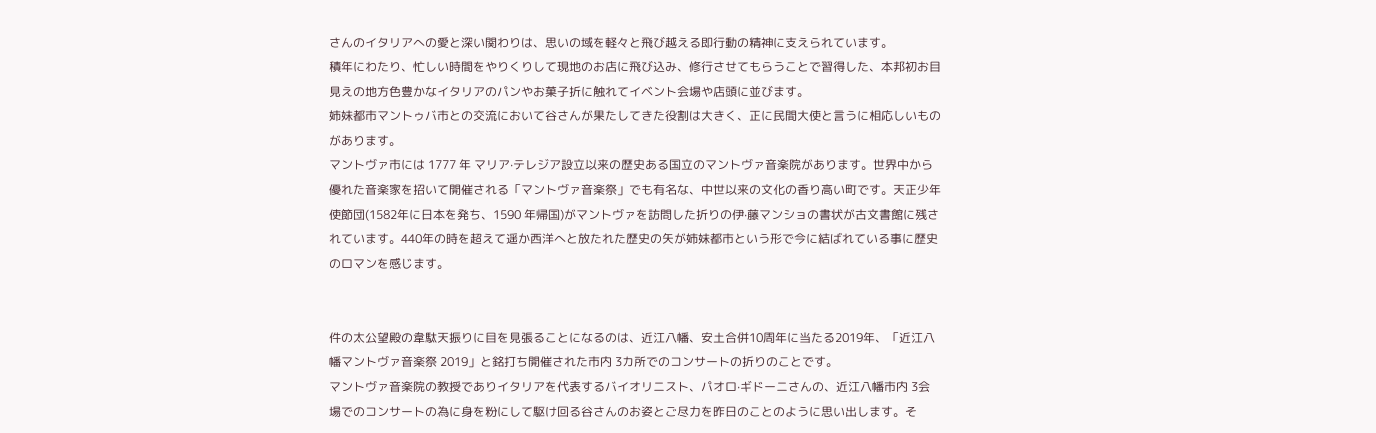さんのイタリアへの愛と深い関わりは、思いの域を軽々と飛び越える即行動の精神に支えられています。
積年にわたり、忙しい時間をやりくりして現地のお店に飛び込み、修行させてもらうことで習得した、本邦初お目見えの地方色豊かなイタリアのパンやお菓子折に触れてイベント会場や店頭に並びます。
姉妹都市マントゥバ市との交流において谷さんが果たしてきた役割は大きく、正に民間大使と言うに相応しいものがあります。
マントヴァ市には 1777 年 マリア·テレジア設立以来の歴史ある国立のマントヴァ音楽院があります。世界中から優れた音楽家を招いて開催される「マントヴァ音楽祭」でも有名な、中世以来の文化の香り高い町です。天正少年使節団(1582年に日本を発ち、1590 年帰国)がマントヴァを訪問した折りの伊·藤マンショの書状が古文書館に残されています。440年の時を超えて遥か西洋へと放たれた歴史の矢が姉妹都市という形で今に結ばれている事に歴史のロマンを感じます。


件の太公望殿の韋駄天振りに目を見張ることになるのは、近江八幡、安土合併10周年に当たる2019年、「近江八幡マントヴァ音楽祭 2019」と銘打ち開催された市内 3カ所でのコンサートの折りのことです。
マントヴァ音楽院の教授でありイタリアを代表するバイオリニスト、パオロ·ギドーニさんの、近江八幡市内 3会場でのコンサートの為に身を粉にして駆け回る谷さんのお姿とご尽力を昨日のことのように思い出します。そ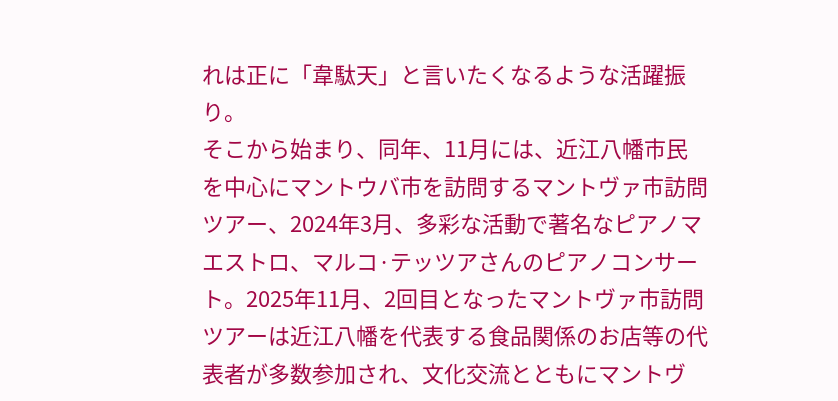れは正に「韋駄天」と言いたくなるような活躍振り。
そこから始まり、同年、11月には、近江八幡市民を中心にマントウバ市を訪問するマントヴァ市訪問ツアー、2024年3月、多彩な活動で著名なピアノマエストロ、マルコ·テッツアさんのピアノコンサート。2025年11月、2回目となったマントヴァ市訪問ツアーは近江八幡を代表する食品関係のお店等の代表者が多数参加され、文化交流とともにマントヴ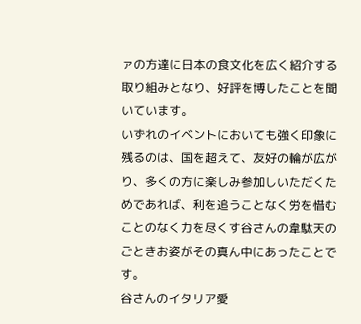ァの方達に日本の食文化を広く紹介する取り組みとなり、好評を博したことを聞いています。
いずれのイベントにおいても強く印象に残るのは、国を超えて、友好の輪が広がり、多くの方に楽しみ参加しいただくためであれば、利を追うことなく労を惜むことのなく力を尽くす谷さんの韋駄天のごときお姿がその真ん中にあったことです。
谷さんのイタリア愛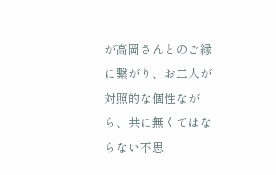が高岡さんとのご縁に繋がり、お二人が対照的な個性ながら、共に無くてはならない不思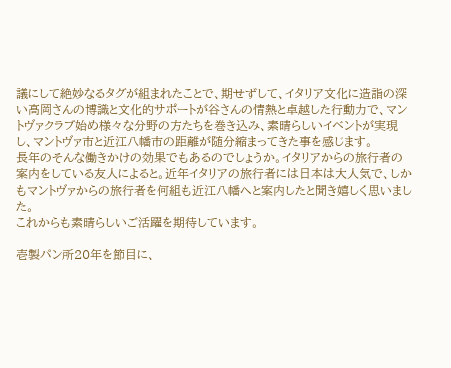議にして絶妙なるタグが組まれたことで、期せずして、イタリア文化に造詣の深い高岡さんの博識と文化的サポートが谷さんの情熱と卓越した行動力で、マントヴァクラブ始め様々な分野の方たちを巻き込み、素晴らしいイベントが実現し、マントヴァ市と近江八幡市の距離が随分縮まってきた事を感じます。
長年のそんな働きかけの効果でもあるのでしょうか。イタリアからの旅行者の案内をしている友人によると。近年イタリアの旅行者には日本は大人気で、しかもマントヴァからの旅行者を何組も近江八幡へと案内したと聞き嬉しく思いました。
これからも素晴らしいご活躍を期待しています。

壱製パン所20年を節目に、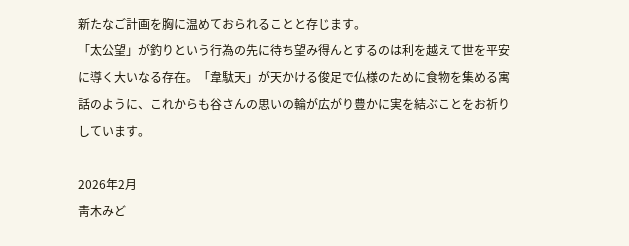新たなご計画を胸に温めておられることと存じます。
「太公望」が釣りという行為の先に待ち望み得んとするのは利を越えて世を平安に導く大いなる存在。「韋駄天」が天かける俊足で仏様のために食物を集める寓話のように、これからも谷さんの思いの輪が広がり豊かに実を結ぶことをお祈りしています。

2026年2月
靑木みど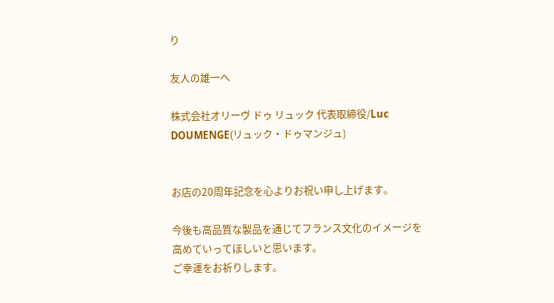り

友人の雄一へ

株式会社オリーヴ ドゥ リュック 代表取締役/Luc DOUMENGE(リュック・ドゥマンジュ)


お店の20周年記念を心よりお祝い申し上げます。

今後も高品質な製品を通じてフランス文化のイメージを高めていってほしいと思います。
ご幸運をお祈りします。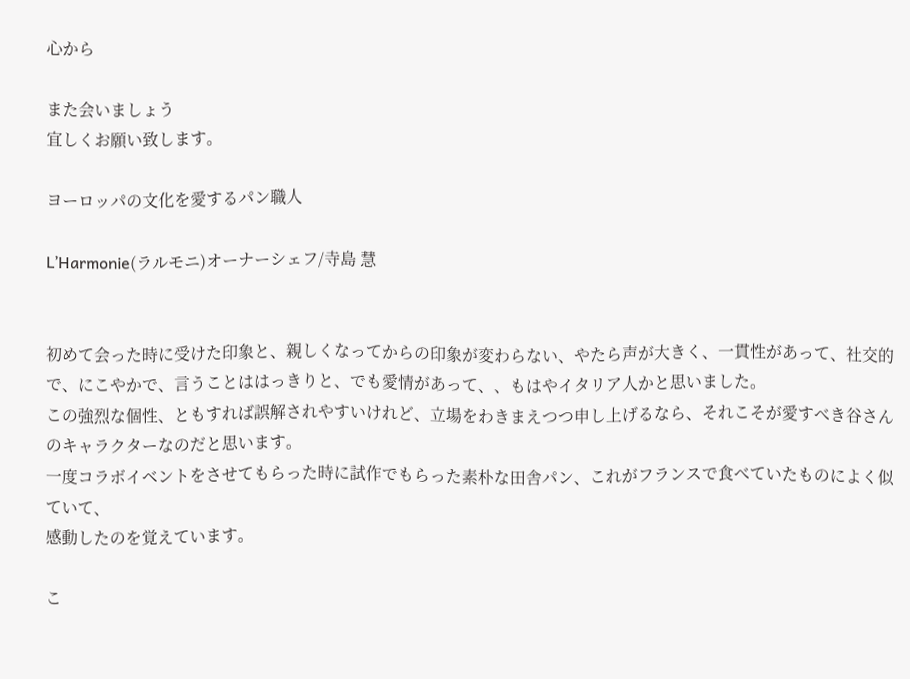心から

また会いましょう
宜しくお願い致します。

ヨーロッパの文化を愛するパン職人

L’Harmonie(ラルモニ)オーナーシェフ/寺島 慧


初めて会った時に受けた印象と、親しくなってからの印象が変わらない、やたら声が大きく、一貫性があって、社交的で、にこやかで、言うことははっきりと、でも愛情があって、、もはやイタリア人かと思いました。
この強烈な個性、ともすれば誤解されやすいけれど、立場をわきまえつつ申し上げるなら、それこそが愛すべき谷さんのキャラクターなのだと思います。
一度コラボイベントをさせてもらった時に試作でもらった素朴な田舎パン、これがフランスで食べていたものによく似ていて、
感動したのを覚えています。

こ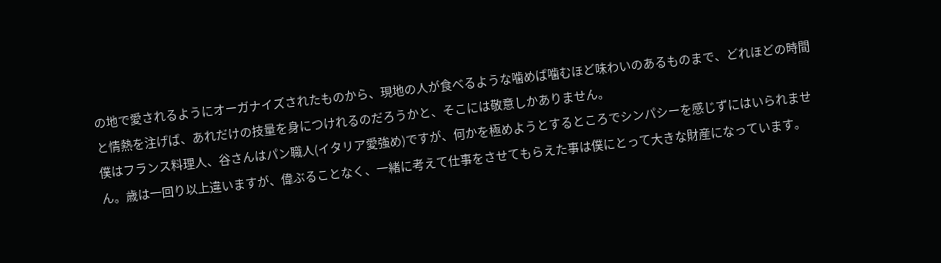の地で愛されるようにオーガナイズされたものから、現地の人が食べるような噛めば噛むほど味わいのあるものまで、どれほどの時間と情熱を注げば、あれだけの技量を身につけれるのだろうかと、そこには敬意しかありません。
僕はフランス料理人、谷さんはパン職人(イタリア愛強め)ですが、何かを極めようとするところでシンパシーを感じずにはいられません。歳は一回り以上違いますが、偉ぶることなく、一緒に考えて仕事をさせてもらえた事は僕にとって大きな財産になっています。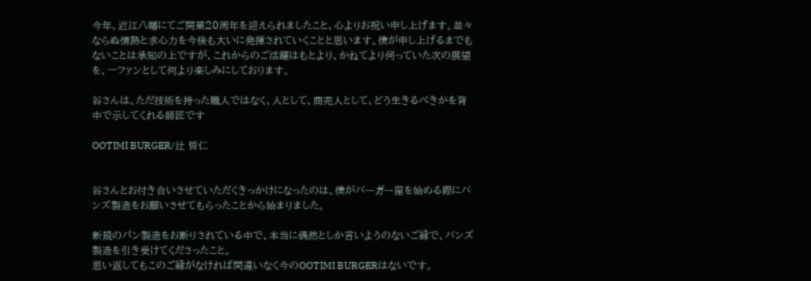今年、近江八幡にてご開業20周年を迎えられましたこと、心よりお祝い申し上げます。並々ならぬ情熱と求心力を今後も大いに発揮されていくことと思います。僕が申し上げるまでもないことは承知の上ですが、これからのご活躍はもとより、かねてより伺っていた次の展望を、一ファンとして何より楽しみにしております。

谷さんは、ただ技術を持った職人ではなく、人として、商売人として、どう生きるべきかを背中で示してくれる師匠です

OOTIMI BURGER/辻 哲仁


谷さんとお付き合いさせていただくきっかけになったのは、僕がバーガー屋を始める際にバンズ製造をお願いさせてもらったことから始まりました。

新規のパン製造をお断りされている中で、本当に偶然としか言いようのないご縁で、バンズ製造を引き受けてくださったこと。
思い返してもこのご縁がなければ間違いなく今のOOTIMI BURGERはないです。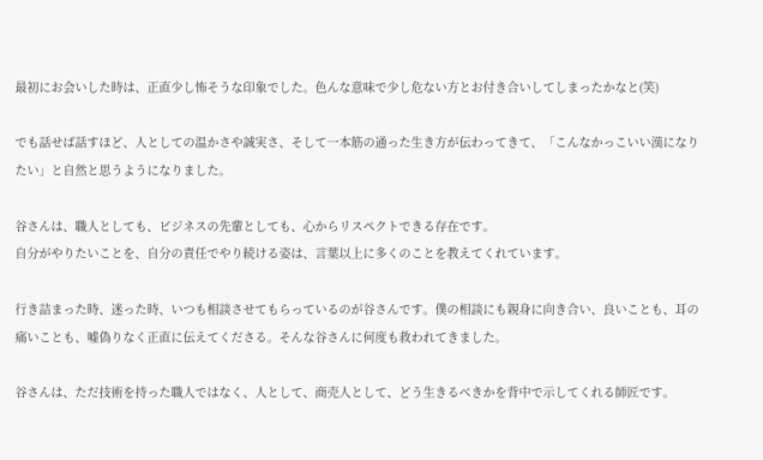最初にお会いした時は、正直少し怖そうな印象でした。色んな意味で少し危ない方とお付き合いしてしまったかなと(笑)

でも話せば話すほど、人としての温かさや誠実さ、そして一本筋の通った生き方が伝わってきて、「こんなかっこいい漢になりたい」と自然と思うようになりました。

谷さんは、職人としても、ビジネスの先輩としても、心からリスペクトできる存在です。
自分がやりたいことを、自分の責任でやり続ける姿は、言葉以上に多くのことを教えてくれています。

行き詰まった時、迷った時、いつも相談させてもらっているのが谷さんです。僕の相談にも親身に向き合い、良いことも、耳の痛いことも、嘘偽りなく正直に伝えてくださる。そんな谷さんに何度も救われてきました。

谷さんは、ただ技術を持った職人ではなく、人として、商売人として、どう生きるべきかを背中で示してくれる師匠です。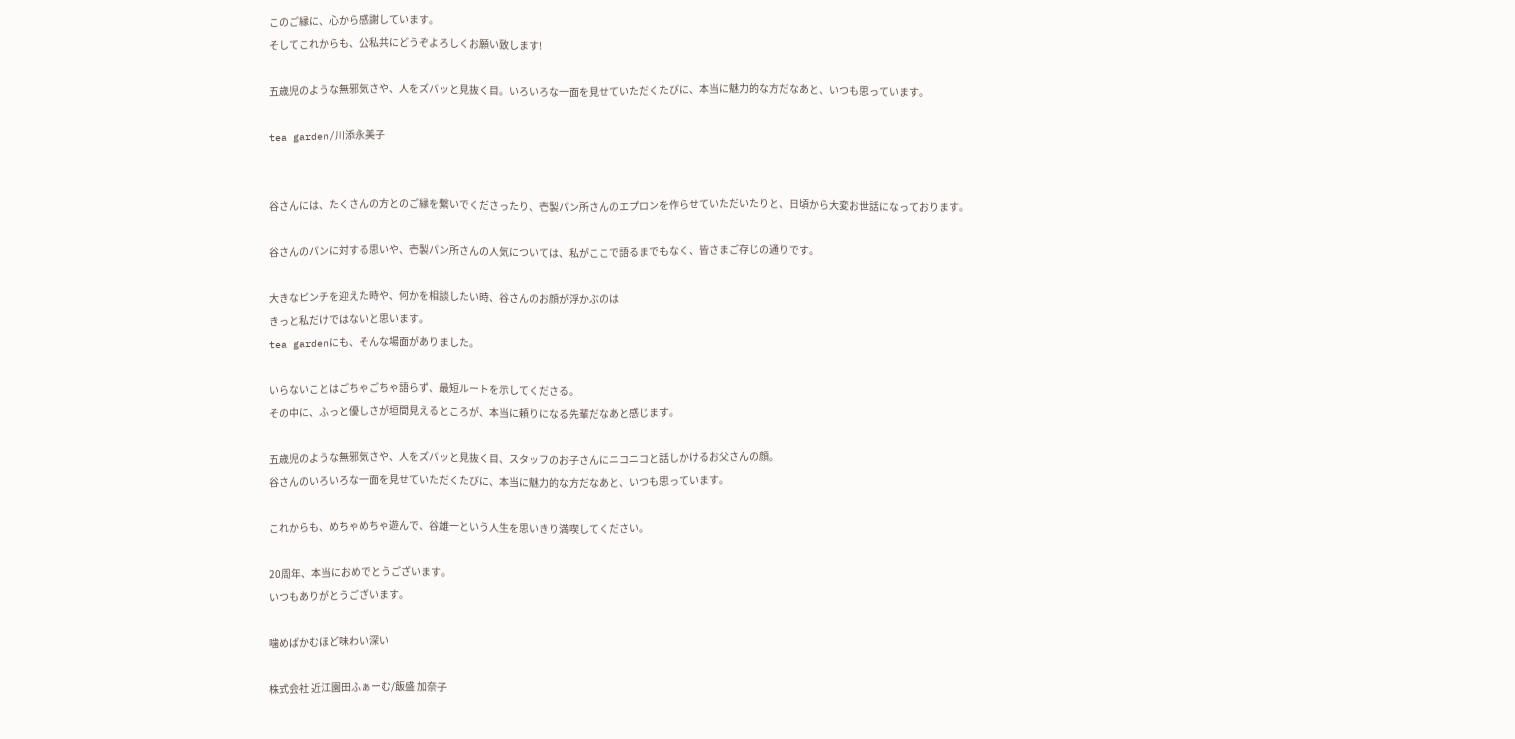このご縁に、心から感謝しています。
そしてこれからも、公私共にどうぞよろしくお願い致します!

五歳児のような無邪気さや、人をズバッと見抜く目。いろいろな一面を見せていただくたびに、本当に魅力的な方だなあと、いつも思っています。

tea garden/川添永美子


谷さんには、たくさんの方とのご縁を繋いでくださったり、壱製パン所さんのエプロンを作らせていただいたりと、日頃から大変お世話になっております。

谷さんのパンに対する思いや、壱製パン所さんの人気については、私がここで語るまでもなく、皆さまご存じの通りです。

大きなピンチを迎えた時や、何かを相談したい時、谷さんのお顔が浮かぶのは
きっと私だけではないと思います。
tea gardenにも、そんな場面がありました。

いらないことはごちゃごちゃ語らず、最短ルートを示してくださる。
その中に、ふっと優しさが垣間見えるところが、本当に頼りになる先輩だなあと感じます。

五歳児のような無邪気さや、人をズバッと見抜く目、スタッフのお子さんにニコニコと話しかけるお父さんの顔。
谷さんのいろいろな一面を見せていただくたびに、本当に魅力的な方だなあと、いつも思っています。

これからも、めちゃめちゃ遊んで、谷雄一という人生を思いきり満喫してください。

20周年、本当におめでとうございます。
いつもありがとうございます。

噛めばかむほど味わい深い

株式会社 近江園田ふぁーむ/飯盛 加奈子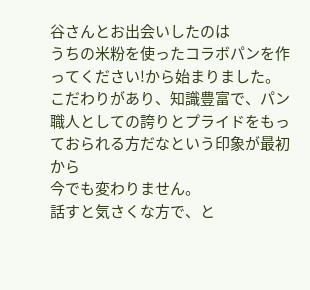谷さんとお出会いしたのは
うちの米粉を使ったコラボパンを作ってください!から始まりました。
こだわりがあり、知識豊富で、パン職人としての誇りとプライドをもっておられる方だなという印象が最初から
今でも変わりません。
話すと気さくな方で、と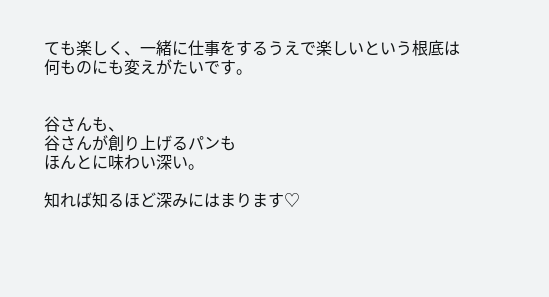ても楽しく、一緒に仕事をするうえで楽しいという根底は
何ものにも変えがたいです。


谷さんも、
谷さんが創り上げるパンも
ほんとに味わい深い。

知れば知るほど深みにはまります♡